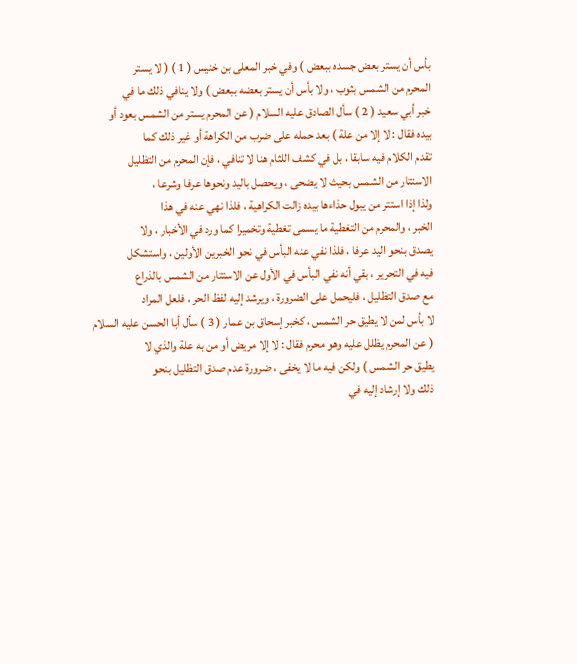بأس أن يستر بعض جسده ببعض ) وفي خبر المعلى بن خنيس ( 1 ) ( لا يستر
المحرم من الشمس بثوب ، ولا بأس أن يستر بعضه ببعض ) ولا ينافي ذلك ما في
خبر أبي سعيد ( 2 ) سأل الصادق عليه السلام ( عن المحرم يستر من الشمس بعود أو
بيده فقال : لا إلا من علة ) بعد حمله على ضرب من الكراهة أو غير ذلك كما
تقدم الكلام فيه سابقا ، بل في كشف اللثام هنا لا تنافي ، فإن المحرم من التظليل
الاستتار من الشمس بحيث لا يضحى ، ويحصل باليد ونحوها عرفا وشرعا ،
ولذا إذا استتر من يبول حذاءها بيده زالت الكراهية ، فلذا نهي عنه في هذا
الخبر ، والمحرم من التغطية ما يسمى تغطية وتخميرا كما ورد في الأخبار ، ولا
يصدق بنحو اليد عرفا ، فلذا نفي عنه البأس في نحو الخبرين الأولين ، واستشكل
فيه في التحرير ، بقي أنه نفي البأس في الأول عن الاستتار من الشمس بالذراع
مع صدق التظليل ، فليحمل على الضرورة ، ويرشد إليه لفظ الحر ، فلعل المراد
لا بأس لمن لا يطيق حر الشمس ، كخبر إسحاق بن عمار ( 3 ) سأل أبا الحسن عليه السلام
( عن المحرم يظلل عليه وهو محرم فقال : لا إلا مريض أو من به علة والذي لا
يطيق حر الشمس ) ولكن فيه ما لا يخفى ، ضرورة عدم صدق التظليل بنحو
ذلك ولا إرشاد إليه في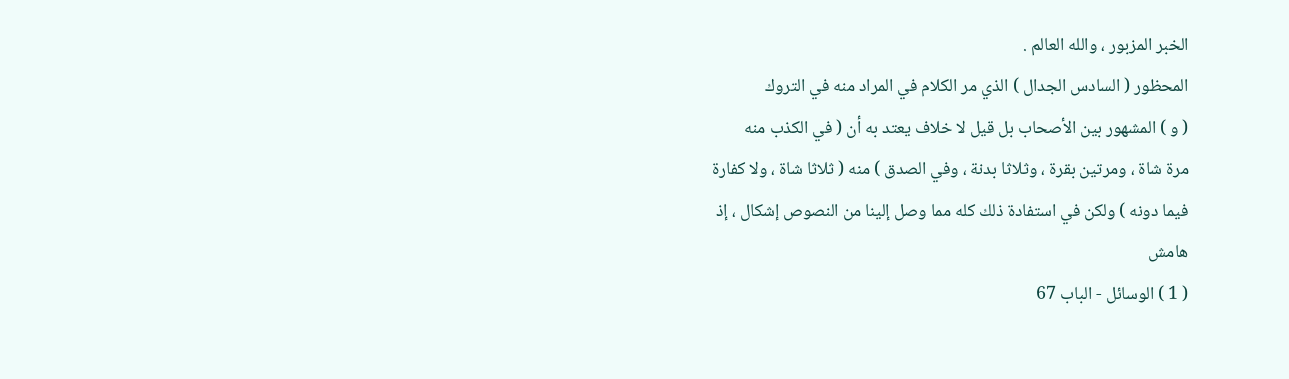الخبر المزبور ، والله العالم .
المحظور ( السادس الجدال ) الذي مر الكلام في المراد منه في التروك
( و ) المشهور بين الأصحاب بل قيل لا خلاف يعتد به أن ( في الكذب منه
مرة شاة ، ومرتين بقرة ، وثلاثا بدنة ، وفي الصدق ) منه ( ثلاثا شاة ، ولا كفارة
فيما دونه ) ولكن في استفادة ذلك كله مما وصل إلينا من النصوص إشكال ، إذ
هامش
( 1 ) الوسائل - الباب 67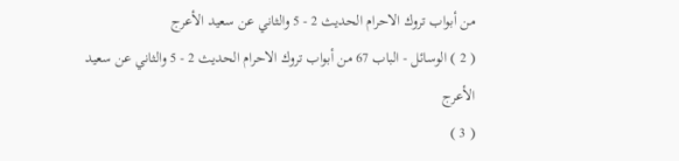من أبواب تروك الاحرام الحديث 2 - 5 والثاني عن سعيد الأعرج
( 2 ) الوسائل - الباب 67 من أبواب تروك الاحرام الحديث 2 - 5 والثاني عن سعيد الأعرج
( 3 )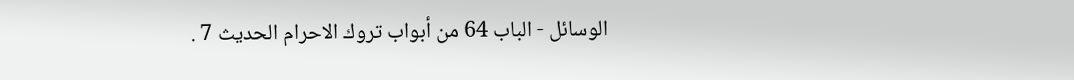الوسائل - الباب 64 من أبواب تروك الاحرام الحديث 7 .